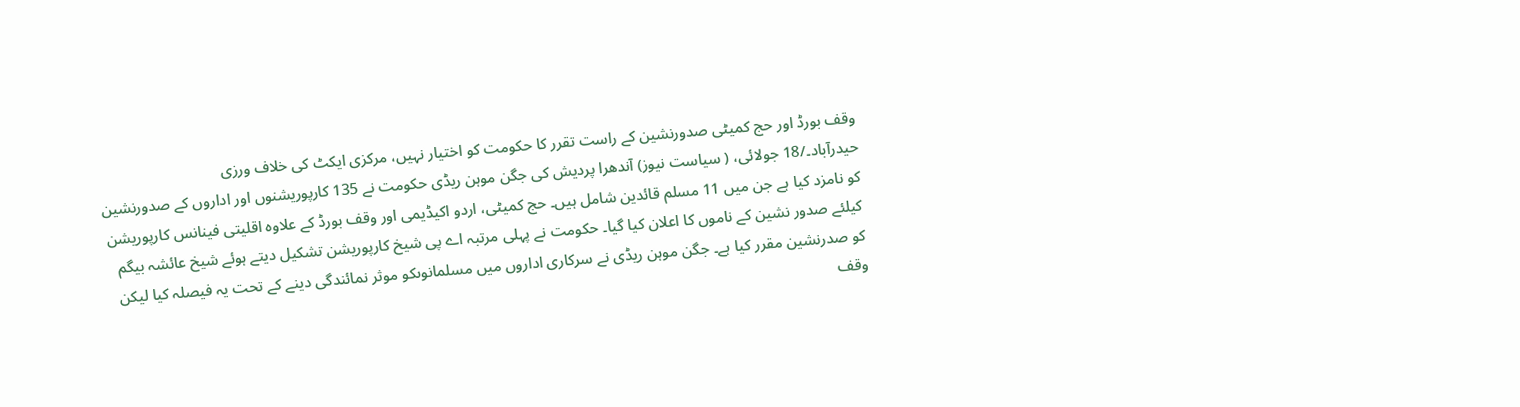وقف بورڈ اور حج کمیٹی صدورنشین کے راست تقرر کا حکومت کو اختیار نہیں، مرکزی ایکٹ کی خلاف ورزی
حیدرآباد۔/18 جولائی، ( سیاست نیوز) آندھرا پردیش کی جگن موہن ریڈی حکومت نے 135 کارپوریشنوں اور اداروں کے صدورنشین کو نامزد کیا ہے جن میں 11 مسلم قائدین شامل ہیں۔ حج کمیٹی، اردو اکیڈیمی اور وقف بورڈ کے علاوہ اقلیتی فینانس کارپوریشن کیلئے صدور نشین کے ناموں کا اعلان کیا گیا۔ حکومت نے پہلی مرتبہ اے پی شیخ کارپوریشن تشکیل دیتے ہوئے شیخ عائشہ بیگم کو صدرنشین مقرر کیا ہے۔ جگن موہن ریڈی نے سرکاری اداروں میں مسلمانوںکو موثر نمائندگی دینے کے تحت یہ فیصلہ کیا لیکن وقف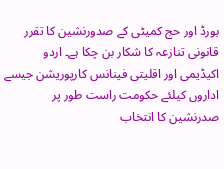بورڈ اور حج کمیٹی کے صدورنشین کا تقرر قانونی تنازعہ کا شکار بن چکا ہے۔ اردو اکیڈیمی اور اقلیتی فینانس کارپوریشن جیسے اداروں کیلئے حکومت راست طور پر صدرنشین کا انتخاب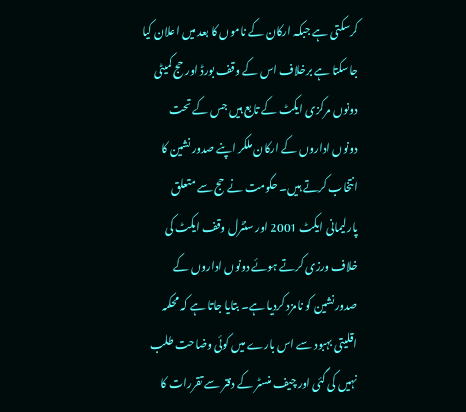کرسکتی ہے جبکہ ارکان کے ناموں کا بعد میں اعلان کیا جاسکتا ہے برخلاف اس کے وقف بورڈ اور حج کمیٹی دونوں مرکزی ایکٹ کے تابع ہیں جس کے تحت دونوں اداروں کے ارکان ملکر اپنے صدور نشین کا انتخاب کرتے ہیں۔ حکومت نے حج سے متعلق پارلیمانی ایکٹ 2001 اور سنٹرل وقف ایکٹ کی خلاف ورزی کرتے ہوئے دونوں اداروں کے صدورنشین کو نامزد کردیا ہے۔ بتایا جاتا ہے کہ محکمہ اقلیتی بہبود سے اس بارے میں کوئی وضاحت طلب نہیں کی گئی اور چیف منسٹر کے دفتر سے تقررات کا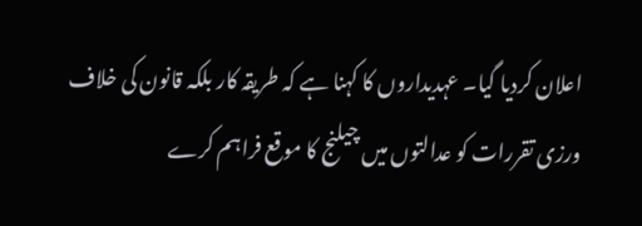اعلان کردیا گیا۔ عہدیداروں کا کہنا ہے کہ طریقہ کار بلکہ قانون کی خلاف ورزی تقررات کو عدالتوں میں چیلنج کا موقع فراہم کرے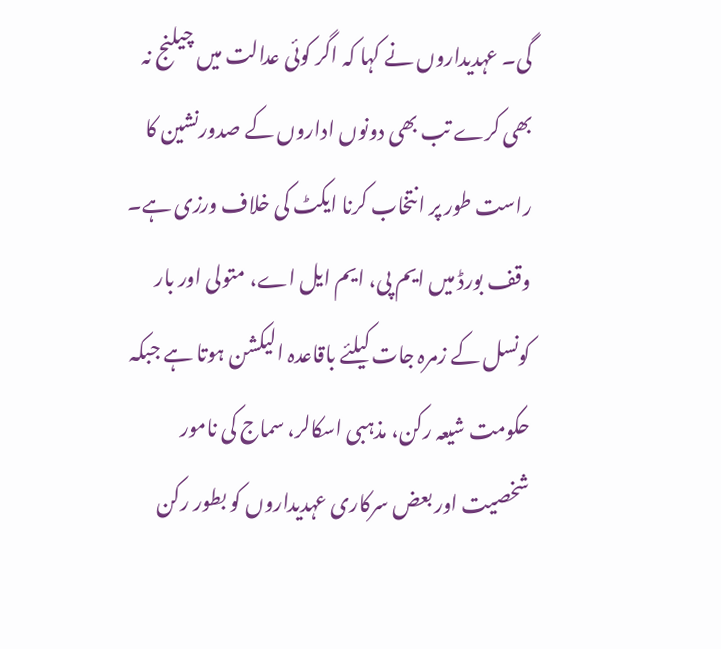گی۔ عہدیداروں نے کہا کہ اگر کوئی عدالت میں چیلنج نہ بھی کرے تب بھی دونوں اداروں کے صدورنشین کا راست طور پر انتخاب کرنا ایکٹ کی خلاف ورزی ہے۔ وقف بورڈ میں ایم پی، ایم ایل اے، متولی اور بار کونسل کے زمرہ جات کیلئے باقاعدہ الیکشن ہوتا ہے جبکہ حکومت شیعہ رکن، مذہبی اسکالر، سماج کی نامور شخصیت اور بعض سرکاری عہدیداروں کو بطور رکن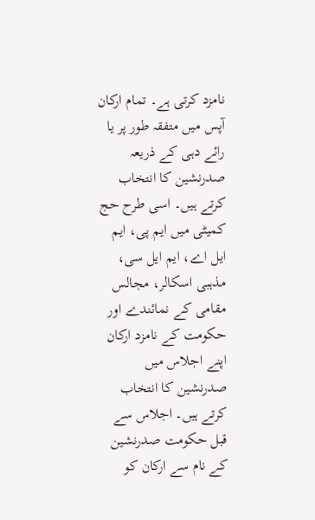نامزد کرتی ہے۔ تمام ارکان آپس میں متفقہ طور پر یا رائے دہی کے ذریعہ صدرنشین کا انتخاب کرتے ہیں۔ اسی طرح حج کمیٹی میں ایم پی، ایم ایل اے، ایم ایل سی، مذہبی اسکالر، مجالس مقامی کے نمائندے اور حکومت کے نامزد ارکان اپنے اجلاس میں صدرنشین کا انتخاب کرتے ہیں۔ اجلاس سے قبل حکومت صدرنشین کے نام سے ارکان کو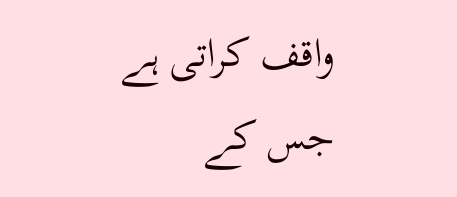واقف کراتی ہے جس کے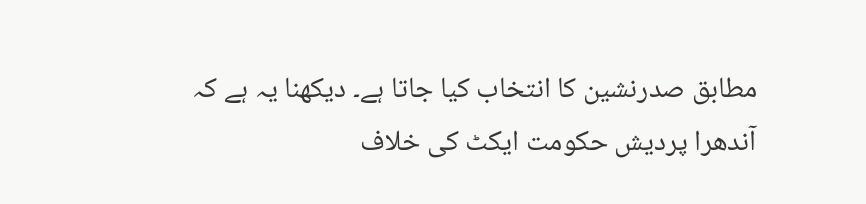مطابق صدرنشین کا انتخاب کیا جاتا ہے۔ دیکھنا یہ ہے کہ آندھرا پردیش حکومت ایکٹ کی خلاف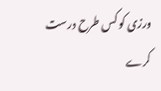ورزی کو کس طرح درست کرے